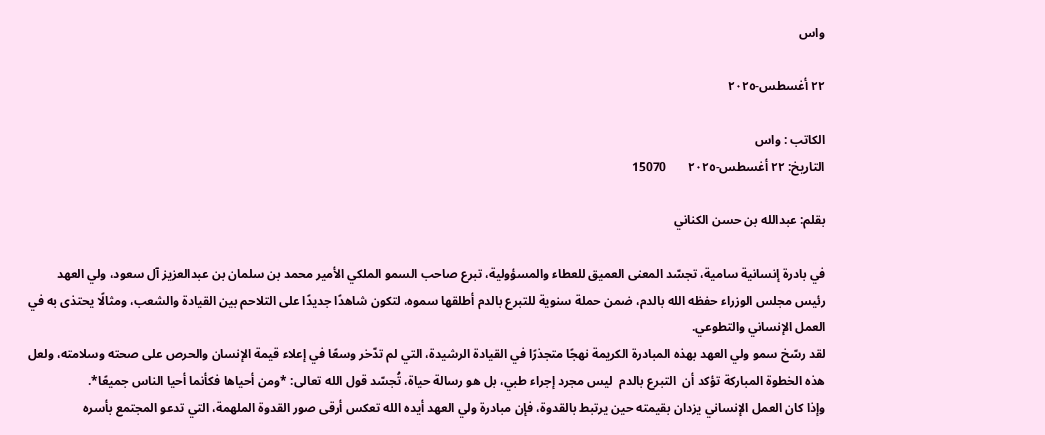واس

٢٢ أغسطس-٢٠٢٥

الكاتب : واس
التاريخ: ٢٢ أغسطس-٢٠٢٥       15070

بقلم: عبدالله بن حسن الكناني

في بادرة إنسانية سامية، تجسّد المعنى العميق للعطاء والمسؤولية، تبرع صاحب السمو الملكي الأمير محمد بن سلمان بن عبدالعزيز آل سعود، ولي العهد رئيس مجلس الوزراء حفظه الله بالدم، ضمن حملة سنوية للتبرع بالدم أطلقها سموه، لتكون شاهدًا جديدًا على التلاحم بين القيادة والشعب، ومثالًا يحتذى به في العمل الإنساني والتطوعي.
لقد رسّخ سمو ولي العهد بهذه المبادرة الكريمة نهجًا متجذرًا في القيادة الرشيدة، التي لم تدّخر وسعًا في إعلاء قيمة الإنسان والحرص على صحته وسلامته، ولعل هذه الخطوة المباركة تؤكد أن  التبرع بالدم  ليس مجرد إجراء طبي، بل هو رسالة حياة، تُجسّد قول الله تعالى: *ومن أحياها فكأنما أحيا الناس جميعًا*.
وإذا كان العمل الإنساني يزدان بقيمته حين يرتبط بالقدوة، فإن مبادرة ولي العهد أيده الله تعكس أرقى صور القدوة الملهمة، التي تدعو المجتمع بأسره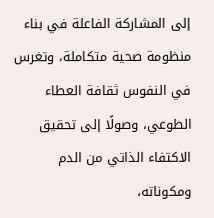إلى المشاركة الفاعلة في بناء منظومة صحية متكاملة، وتغرس في النفوس ثقافة العطاء الطوعي، وصولًا إلى تحقيق الاكتفاء الذاتي من الدم ومكوناته،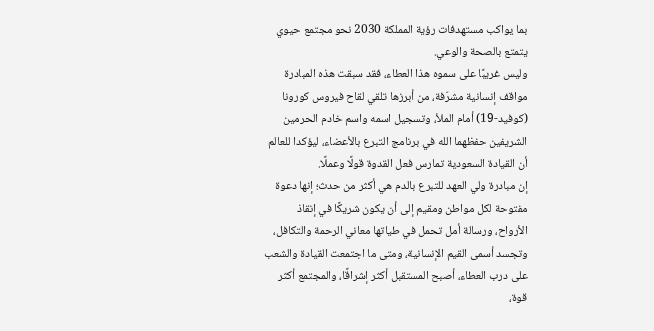بما يواكب مستهدفات رؤية المملكة 2030 نحو مجتمع حيوي يتمتع بالصحة والوعي.
وليس غريبًا على سموه هذا العطاء، فقد سبقت هذه المبادرة مواقف إنسانية مشرّفة، من أبرزها تلقي لقاح فيروس كورونا (كوفيد-19) أمام الملأ، وتسجيل اسمه واسم خادم الحرمين الشريفين حفظهما الله في برنامج التبرع بالأعضاء، ليؤكدا للعالم أن القيادة السعودية تمارس فعل القدوة قولًا وعملًا.
إن مبادرة ولي العهد للتبرع بالدم هي أكثر من حدث؛ إنها دعوة مفتوحة لكل مواطن ومقيم إلى أن يكون شريكًا في إنقاذ الأرواح، ورسالة أمل تحمل في طياتها معاني الرحمة والتكافل، وتجسد أسمى القيم الإنسانية، ومتى ما اجتمعت القيادة والشعب على درب العطاء، أصبح المستقبل أكثر إشراقًا، والمجتمع أكثر قوة،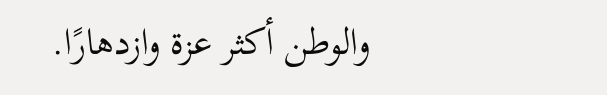والوطن أكثر عزة وازدهارًا.